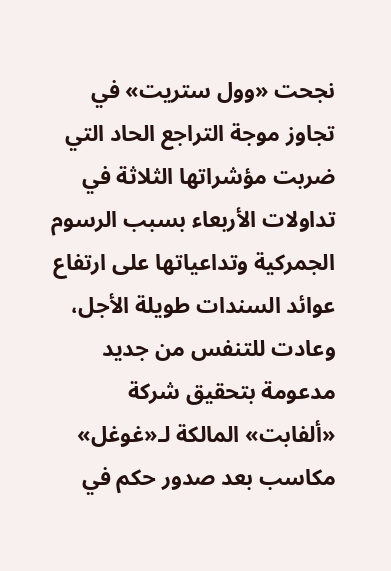نجحت «وول ستريت» في تجاوز موجة التراجع الحاد التي ضربت مؤشراتها الثلاثة في تداولات الأربعاء بسبب الرسوم الجمركية وتداعياتها على ارتفاع عوائد السندات طويلة الأجل، وعادت للتنفس من جديد مدعومة بتحقيق شركة «ألفابت» المالكة لـ«غوغل» مكاسب بعد صدور حكم في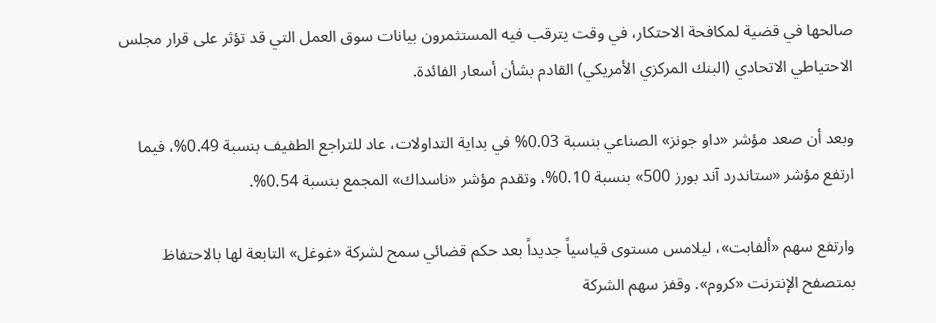صالحها في قضية لمكافحة الاحتكار، في وقت يترقب فيه المستثمرون بيانات سوق العمل التي قد تؤثر على قرار مجلس الاحتياطي الاتحادي (البنك المركزي الأمريكي) القادم بشأن أسعار الفائدة.

وبعد أن صعد مؤشر «داو جونز» الصناعي بنسبة 0.03% في بداية التداولات، عاد للتراجع الطفيف بنسبة 0.49%، فيما ارتفع مؤشر «ستاندرد آند بورز 500» بنسبة 0.10%، وتقدم مؤشر «ناسداك» المجمع بنسبة 0.54%.

وارتفع سهم «ألفابت»، ليلامس مستوى قياسياً جديداً بعد حكم قضائي سمح لشركة «غوغل» التابعة لها بالاحتفاظ بمتصفح الإنترنت «كروم». وقفز سهم الشركة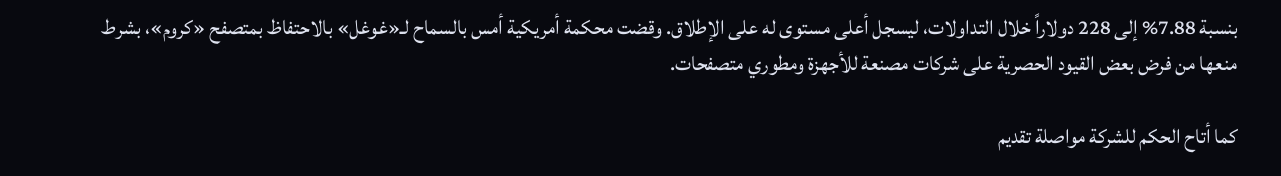بنسبة 7.88% إلى 228 دولاراً خلال التداولات، ليسجل أعلى مستوى له على الإطلاق. وقضت محكمة أمريكية أمس بالسماح لـ«غوغل» بالاحتفاظ بمتصفح «كروم»، بشرط منعها من فرض بعض القيود الحصرية على شركات مصنعة للأجهزة ومطوري متصفحات.

كما أتاح الحكم للشركة مواصلة تقديم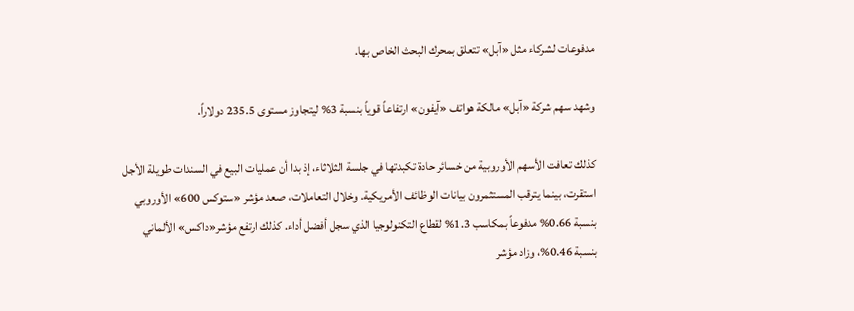مدفوعات لشركاء مثل «آبل» تتعلق بمحرك البحث الخاص بها.

وشهد سهم شركة «آبل» مالكة هواتف «آيفون» ارتفاعاً قوياً بنسبة 3% ليتجاوز مستوى 235.5 دولاراً.

كذلك تعافت الأسهم الأوروبية من خسائر حادة تكبدتها في جلسة الثلاثاء، إذ بدا أن عمليات البيع في السندات طويلة الأجل استقرت، بينما يترقب المستثمرون بيانات الوظائف الأمريكية. وخلال التعاملات، صعد مؤشر «ستوكس 600» الأوروبي بنسبة 0.66% مدفوعاً بمكاسب 1.3% لقطاع التكنولوجيا الذي سجل أفضل أداء. كذلك ارتفع مؤشر«داكس» الألماني بنسبة 0.46%، وزاد مؤشر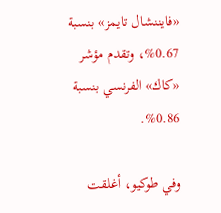«فايننشال تايمز» بنسبة 0.67%، وتقدم مؤشر «كاك» الفرنسي بنسبة 0.86%.

وفي طوكيو، أغلقت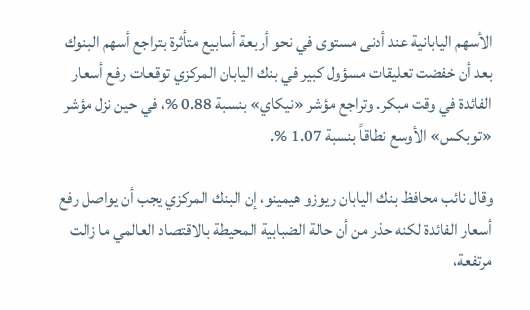الأسهم اليابانية عند أدنى مستوى في نحو أربعة أسابيع متأثرة بتراجع أسهم البنوك بعد أن خفضت تعليقات مسؤول كبير في بنك اليابان المركزي توقعات رفع أسعار الفائدة في وقت مبكر. وتراجع مؤشر «نيكاي» بنسبة 0.88 %، في حين نزل مؤشر «توبكس» الأوسع نطاقاً بنسبة 1.07 %.

وقال نائب محافظ بنك اليابان ريوزو هيمينو، إن البنك المركزي يجب أن يواصل رفع أسعار الفائدة لكنه حذر من أن حالة الضبابية المحيطة بالاقتصاد العالمي ما زالت مرتفعة،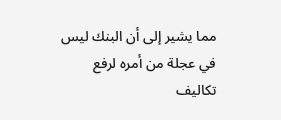مما يشير إلى أن البنك ليس في عجلة من أمره لرفع تكاليف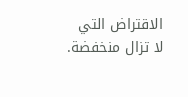الاقتراض التي لا تزال منخفضة.